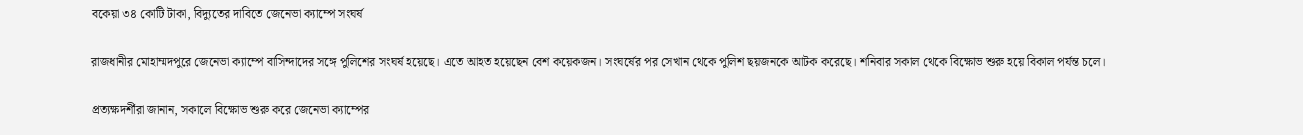বকেয়া ৩৪ কোটি টাকা, বিদ্যুতের দাবিতে জেনেভা ক্যাম্পে সংঘর্ষ

রাজধানীর মোহাম্মদপুরে জেনেভা ক্যাম্পে বাসিন্দাদের সঙ্গে পুলিশের সংঘর্ষ হয়েছে। এতে আহত হয়েছেন বেশ কয়েকজন। সংঘর্ষের পর সেখান থেকে পুলিশ ছয়জনকে আটক করেছে। শনিবার সকাল থেকে বিক্ষোভ শুরু হয়ে বিকাল পর্যন্ত চলে।

প্রত্যক্ষদর্শীরা জানান, সকালে বিক্ষোভ শুরু করে জেনেভা ক্যাম্পের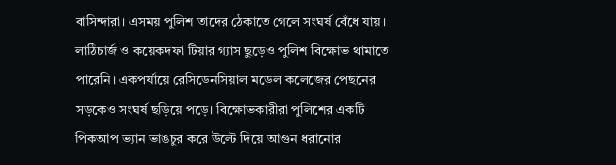বাসিন্দারা। এসময় পুলিশ তাদের ঠেকাতে গেলে সংঘর্ষ বেঁধে যায়। লাঠিচার্জ ও কয়েকদফা টিয়ার গ্যাস ছুড়েও পুলিশ বিক্ষোভ থামাতে পারেনি। একপর্যায়ে রেসিডেনসিয়াল মডেল কলেজের পেছনের সড়কেও সংঘর্ষ ছড়িয়ে পড়ে। বিক্ষোভকারীরা পুলিশের একটি পিকআপ ভ্যান ভাঙচুর করে উল্টে দিয়ে আগুন ধরানোর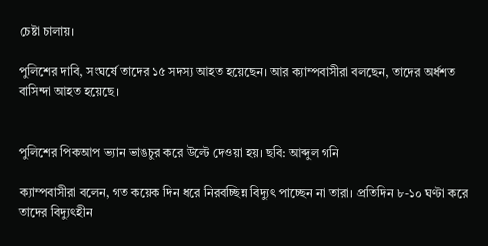চেষ্টা চালায়।

পুলিশের দাবি, সংঘর্ষে তাদের ১৫ সদস্য আহত হয়েছেন। আর ক্যাম্পবাসীরা বলছেন, তাদের অর্ধশত বাসিন্দা আহত হয়েছে।


পুলিশের পিকআপ ভ্যান ভাঙচুর করে উল্টে দেওয়া হয়। ছবি: আব্দুল গনি

ক্যাম্পবাসীরা বলেন, গত কয়েক দিন ধরে নিরবচ্ছিন্ন বিদ্যুৎ পাচ্ছেন না তারা। প্রতিদিন ৮-১০ ঘণ্টা করে তাদের বিদ্যুৎহীন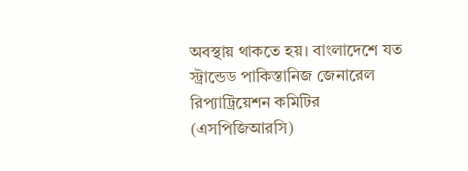অবস্থায় থাকতে হয়। বাংলাদেশে যত স্ট্রান্ডেড পাকিস্তানিজ জেনারেল রিপ্যাট্রিয়েশন কমিটির (এসপিজিআরসি)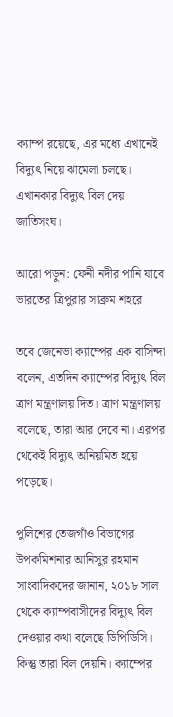ক্যাম্প রয়েছে, এর মধ্যে এখানেই বিদ্যুৎ নিয়ে ঝামেলা চলছে। এখানকার বিদ্যুৎ বিল দেয় জাতিসংঘ।

আরো পড়ুন: ফেনী নদীর পানি যাবে ভারতের ত্রিপুরার সাব্রুম শহরে

তবে জেনেভা ক্যাম্পের এক বাসিন্দা বলেন, এতদিন ক্যাম্পের বিদ্যুৎ বিল ত্রাণ মন্ত্রণালয় দিত। ত্রাণ মন্ত্রণালয় বলেছে, তারা আর দেবে না। এরপর থেকেই বিদ্যুৎ অনিয়মিত হয়ে পড়েছে।

পুলিশের তেজগাঁও বিভাগের উপকমিশনার আনিসুর রহমান সাংবাদিকদের জানান, ২০১৮ সাল থেকে ক্যাম্পবাসীদের বিদ্যুৎ বিল দেওয়ার কথা বলেছে ডিপিডিসি। কিন্তু তারা বিল দেয়নি। ক্যাম্পের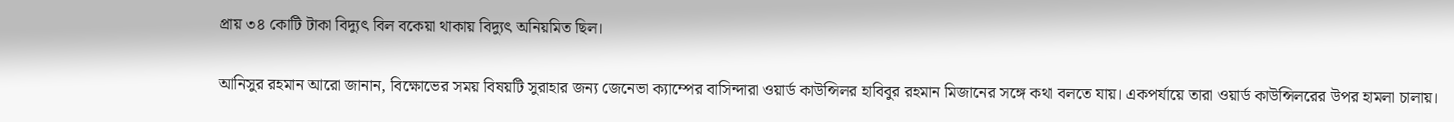প্রায় ৩৪ কোটি টাকা বিদ্যুৎ বিল বকেয়া থাকায় বিদ্যুৎ অনিয়মিত ছিল।

আনিসুর রহমান আরো জানান, বিক্ষোভের সময় বিষয়টি সুরাহার জন্য জেনেভা ক্যাম্পের বাসিন্দারা ওয়ার্ড কাউন্সিলর হাবিবুর রহমান মিজানের সঙ্গে কথা বলতে যায়। একপর্যায়ে তারা ওয়ার্ড কাউন্সিলরের উপর হামলা চালায়।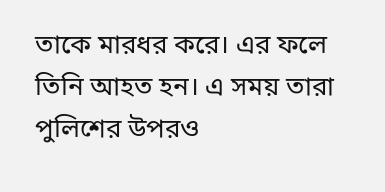তাকে মারধর করে। এর ফলে তিনি আহত হন। এ সময় তারা পুলিশের উপরও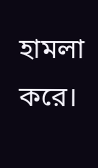হামলা করে।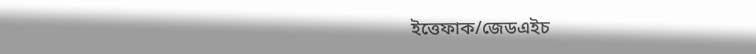ইত্তেফাক/জেডএইচ